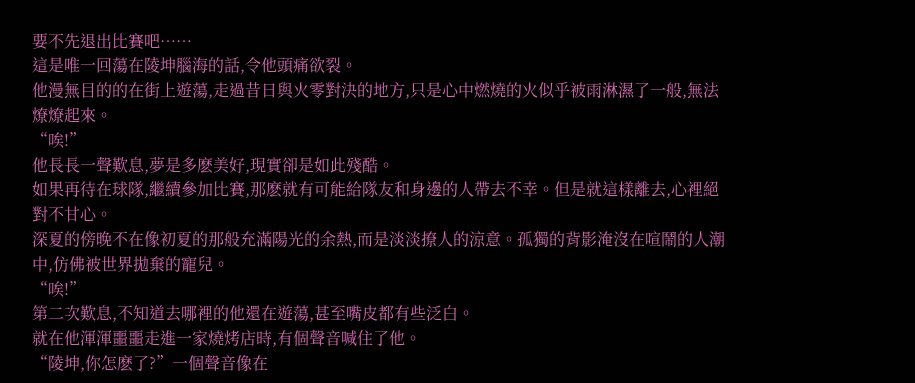要不先退出比賽吧……
這是唯一回蕩在陵坤腦海的話,令他頭痛欲裂。
他漫無目的的在街上遊蕩,走過昔日與火零對決的地方,只是心中燃燒的火似乎被雨淋濕了一般,無法燎燎起來。
“唉!”
他長長一聲歎息,夢是多麽美好,現實卻是如此殘酷。
如果再待在球隊,繼續參加比賽,那麽就有可能給隊友和身邊的人帶去不幸。但是就這樣離去,心裡絕對不甘心。
深夏的傍晚不在像初夏的那般充滿陽光的余熱,而是淡淡撩人的涼意。孤獨的背影淹沒在喧鬧的人潮中,仿佛被世界拋棄的寵兒。
“唉!”
第二次歎息,不知道去哪裡的他還在遊蕩,甚至嘴皮都有些泛白。
就在他渾渾噩噩走進一家燒烤店時,有個聲音喊住了他。
“陵坤,你怎麽了?”一個聲音像在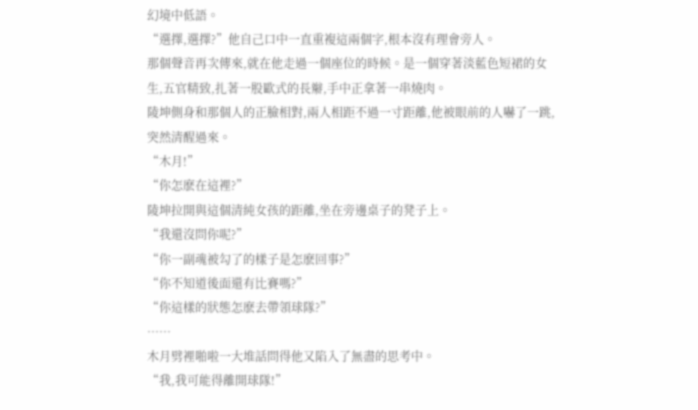幻境中低語。
“選擇,選擇?”他自己口中一直重複這兩個字,根本沒有理會旁人。
那個聲音再次傳來,就在他走過一個座位的時候。是一個穿著淡藍色短裙的女生,五官精致,扎著一股歐式的長辮,手中正拿著一串燒肉。
陵坤側身和那個人的正臉相對,兩人相距不過一寸距離,他被眼前的人嚇了一跳,突然清醒過來。
“木月!”
“你怎麽在這裡?”
陵坤拉開與這個清純女孩的距離,坐在旁邊桌子的凳子上。
“我還沒問你呢?”
“你一副魂被勾了的樣子是怎麽回事?”
“你不知道後面還有比賽嗎?”
“你這樣的狀態怎麽去帶領球隊?”
……
木月劈裡啪啦一大堆話問得他又陷入了無盡的思考中。
“我,我可能得離開球隊!”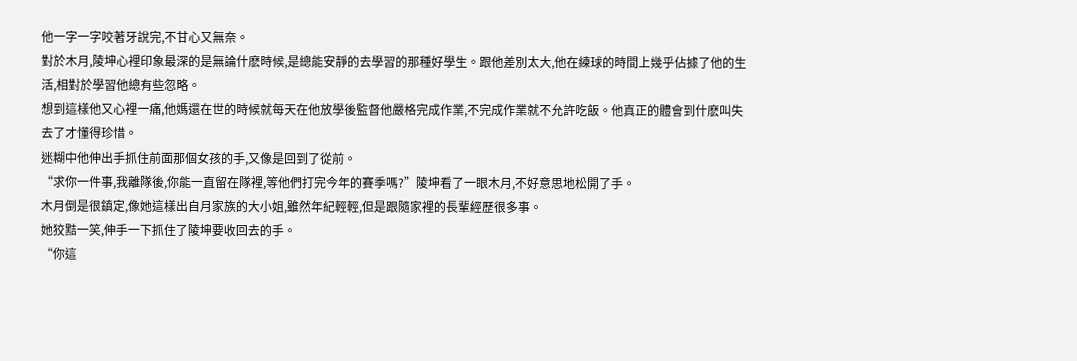他一字一字咬著牙說完,不甘心又無奈。
對於木月,陵坤心裡印象最深的是無論什麽時候,是總能安靜的去學習的那種好學生。跟他差別太大,他在練球的時間上幾乎佔據了他的生活,相對於學習他總有些忽略。
想到這樣他又心裡一痛,他媽還在世的時候就每天在他放學後監督他嚴格完成作業,不完成作業就不允許吃飯。他真正的體會到什麽叫失去了才懂得珍惜。
迷糊中他伸出手抓住前面那個女孩的手,又像是回到了從前。
“求你一件事,我離隊後,你能一直留在隊裡,等他們打完今年的賽季嗎?”陵坤看了一眼木月,不好意思地松開了手。
木月倒是很鎮定,像她這樣出自月家族的大小姐,雖然年紀輕輕,但是跟隨家裡的長輩經歷很多事。
她狡黠一笑,伸手一下抓住了陵坤要收回去的手。
“你這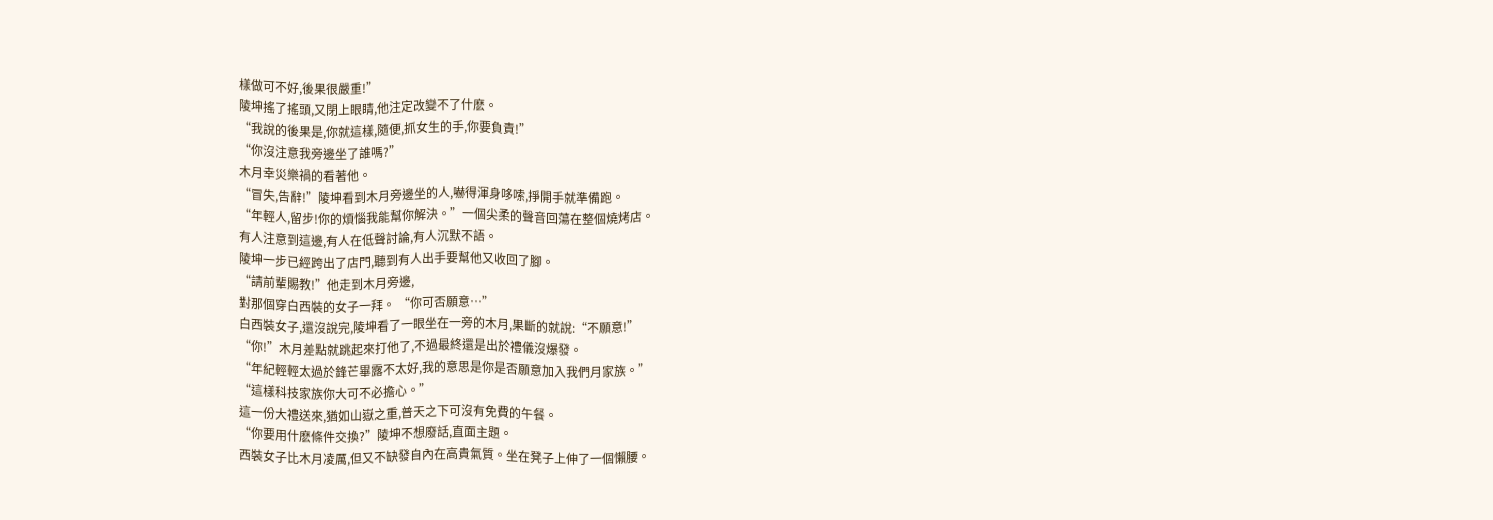樣做可不好,後果很嚴重!”
陵坤搖了搖頭,又閉上眼睛,他注定改變不了什麽。
“我說的後果是,你就這樣,隨便,抓女生的手,你要負責!”
“你沒注意我旁邊坐了誰嗎?”
木月幸災樂禍的看著他。
“冒失,告辭!”陵坤看到木月旁邊坐的人,嚇得渾身哆嗦,掙開手就準備跑。
“年輕人,留步!你的煩惱我能幫你解決。”一個尖柔的聲音回蕩在整個燒烤店。
有人注意到這邊,有人在低聲討論,有人沉默不語。
陵坤一步已經跨出了店門,聽到有人出手要幫他又收回了腳。
“請前輩賜教!”他走到木月旁邊,
對那個穿白西裝的女子一拜。 “你可否願意…”
白西裝女子,還沒說完,陵坤看了一眼坐在一旁的木月,果斷的就說:“不願意!”
“你!”木月差點就跳起來打他了,不過最終還是出於禮儀沒爆發。
“年紀輕輕太過於鋒芒畢露不太好,我的意思是你是否願意加入我們月家族。”
“這樣科技家族你大可不必擔心。”
這一份大禮送來,猶如山嶽之重,普天之下可沒有免費的午餐。
“你要用什麽條件交換?”陵坤不想廢話,直面主題。
西裝女子比木月凌厲,但又不缺發自內在高貴氣質。坐在凳子上伸了一個懶腰。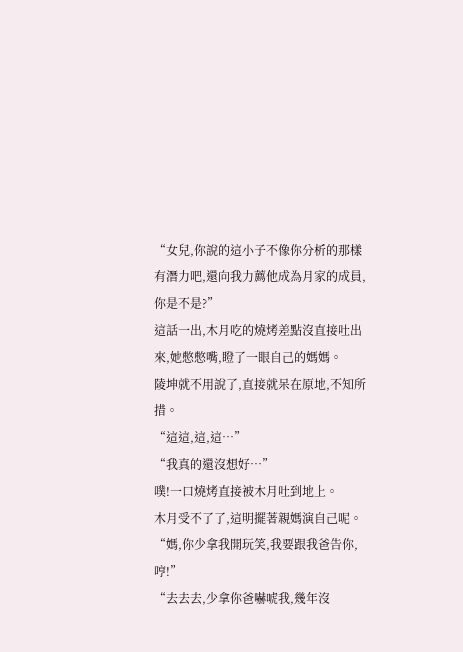“女兒,你說的這小子不像你分析的那樣有潛力吧,還向我力薦他成為月家的成員,你是不是?”
這話一出,木月吃的燒烤差點沒直接吐出來,她憋憋嘴,瞪了一眼自己的媽媽。
陵坤就不用說了,直接就呆在原地,不知所措。
“這這,這,這…”
“我真的還沒想好…”
噗!一口燒烤直接被木月吐到地上。
木月受不了了,這明擺著親媽演自己呢。
“媽,你少拿我開玩笑,我要跟我爸告你,哼!”
“去去去,少拿你爸嚇唬我,幾年沒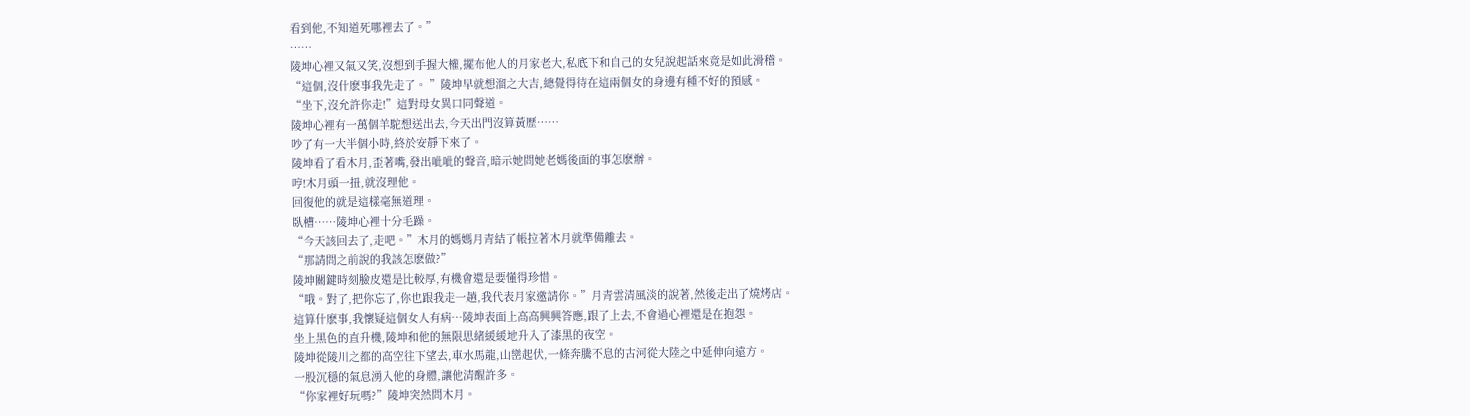看到他,不知道死哪裡去了。”
……
陵坤心裡又氣又笑,沒想到手握大權,擺布他人的月家老大,私底下和自己的女兒說起話來竟是如此滑稽。
“這個,沒什麽事我先走了。 ”陵坤早就想溜之大吉,總覺得待在這兩個女的身邊有種不好的預感。
“坐下,沒允許你走!”這對母女異口同聲道。
陵坤心裡有一萬個羊駝想送出去,今天出門沒算黃歷……
吵了有一大半個小時,終於安靜下來了。
陵坤看了看木月,歪著嘴,發出呲呲的聲音,暗示她問她老媽後面的事怎麽辦。
哼!木月頭一扭,就沒理他。
回復他的就是這樣毫無道理。
臥槽……陵坤心裡十分毛躁。
“今天該回去了,走吧。”木月的媽媽月青結了帳拉著木月就準備離去。
“那請問之前說的我該怎麽做?”
陵坤關鍵時刻臉皮還是比較厚,有機會還是要懂得珍惜。
“哦。對了,把你忘了,你也跟我走一趟,我代表月家邀請你。”月青雲清風淡的說著,然後走出了燒烤店。
這算什麽事,我懷疑這個女人有病…陵坤表面上高高興興答應,跟了上去,不會過心裡還是在抱怨。
坐上黑色的直升機,陵坤和他的無限思緒緩緩地升入了漆黑的夜空。
陵坤從陵川之都的高空往下望去,車水馬龍,山巒起伏,一條奔騰不息的古河從大陸之中延伸向遠方。
一股沉穩的氣息湧入他的身體,讓他清醒許多。
“你家裡好玩嗎?”陵坤突然問木月。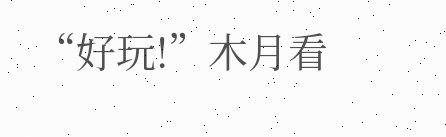“好玩!”木月看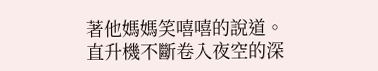著他媽媽笑嘻嘻的說道。
直升機不斷卷入夜空的深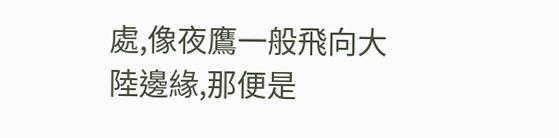處,像夜鷹一般飛向大陸邊緣,那便是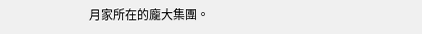月家所在的龐大集團。